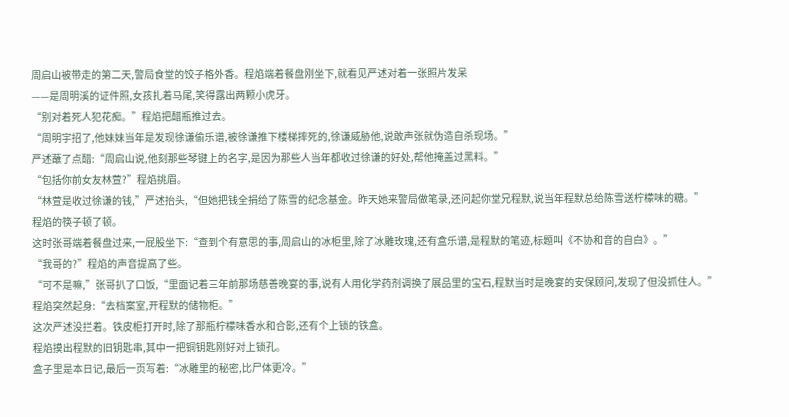周启山被带走的第二天,警局食堂的饺子格外香。程焰端着餐盘刚坐下,就看见严述对着一张照片发呆
——是周明溪的证件照,女孩扎着马尾,笑得露出两颗小虎牙。
“别对着死人犯花痴。”程焰把醋瓶推过去。
“周明宇招了,他妹妹当年是发现徐谦偷乐谱,被徐谦推下楼梯摔死的,徐谦威胁他,说敢声张就伪造自杀现场。”
严述蘸了点醋:“周启山说,他刻那些琴键上的名字,是因为那些人当年都收过徐谦的好处,帮他掩盖过黑料。”
“包括你前女友林萱?”程焰挑眉。
“林萱是收过徐谦的钱,”严述抬头,“但她把钱全捐给了陈雪的纪念基金。昨天她来警局做笔录,还问起你堂兄程默,说当年程默总给陈雪送柠檬味的糖。”
程焰的筷子顿了顿。
这时张哥端着餐盘过来,一屁股坐下:“查到个有意思的事,周启山的冰柜里,除了冰雕玫瑰,还有盒乐谱,是程默的笔迹,标题叫《不协和音的自白》。”
“我哥的?”程焰的声音提高了些。
“可不是嘛,”张哥扒了口饭,“里面记着三年前那场慈善晚宴的事,说有人用化学药剂调换了展品里的宝石,程默当时是晚宴的安保顾问,发现了但没抓住人。”
程焰突然起身:“去档案室,开程默的储物柜。”
这次严述没拦着。铁皮柜打开时,除了那瓶柠檬味香水和合影,还有个上锁的铁盒。
程焰摸出程默的旧钥匙串,其中一把铜钥匙刚好对上锁孔。
盒子里是本日记,最后一页写着:“冰雕里的秘密,比尸体更冷。”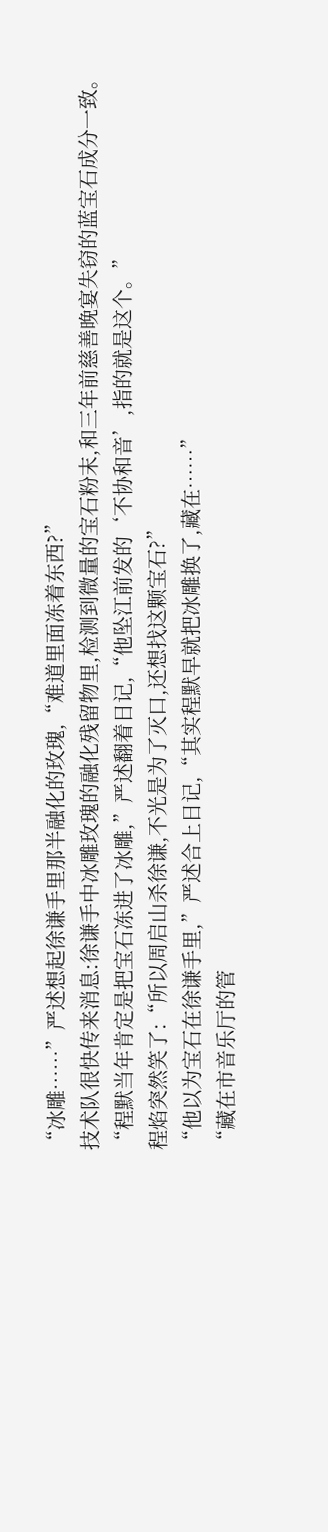“冰雕……”严述想起徐谦手里那半融化的玫瑰,“难道里面冻着东西?”
技术队很快传来消息:徐谦手中冰雕玫瑰的融化残留物里,检测到微量的宝石粉末,和三年前慈善晚宴失窃的蓝宝石成分一致。
“程默当年肯定是把宝石冻进了冰雕,”严述翻着日记,“他坠江前发的‘不协和音’,指的就是这个。”
程焰突然笑了:“所以周启山杀徐谦,不光是为了灭口,还想找这颗宝石?”
“他以为宝石在徐谦手里,”严述合上日记,“其实程默早就把冰雕换了,藏在……”
“藏在市音乐厅的管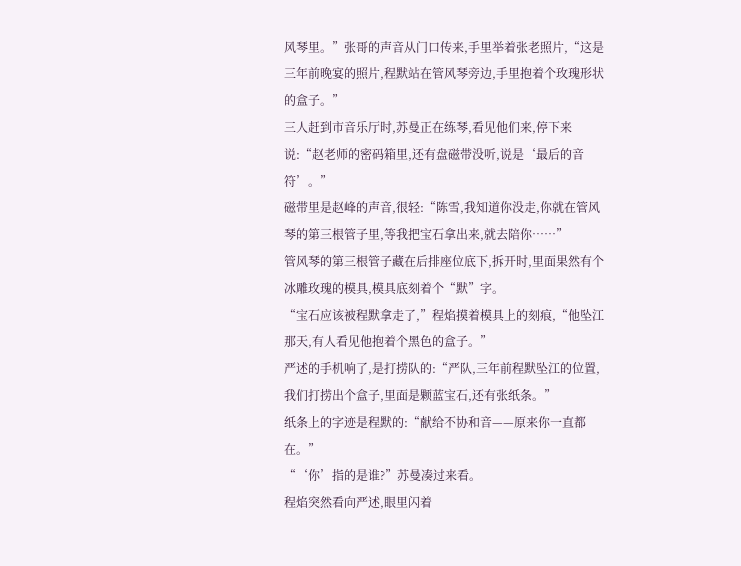风琴里。”张哥的声音从门口传来,手里举着张老照片,“这是三年前晚宴的照片,程默站在管风琴旁边,手里抱着个玫瑰形状的盒子。”
三人赶到市音乐厅时,苏曼正在练琴,看见他们来,停下来说:“赵老师的密码箱里,还有盘磁带没听,说是‘最后的音符’。”
磁带里是赵峰的声音,很轻:“陈雪,我知道你没走,你就在管风琴的第三根管子里,等我把宝石拿出来,就去陪你……”
管风琴的第三根管子藏在后排座位底下,拆开时,里面果然有个冰雕玫瑰的模具,模具底刻着个“默”字。
“宝石应该被程默拿走了,”程焰摸着模具上的刻痕,“他坠江那天,有人看见他抱着个黑色的盒子。”
严述的手机响了,是打捞队的:“严队,三年前程默坠江的位置,我们打捞出个盒子,里面是颗蓝宝石,还有张纸条。”
纸条上的字迹是程默的:“献给不协和音——原来你一直都在。”
“‘你’指的是谁?”苏曼凑过来看。
程焰突然看向严述,眼里闪着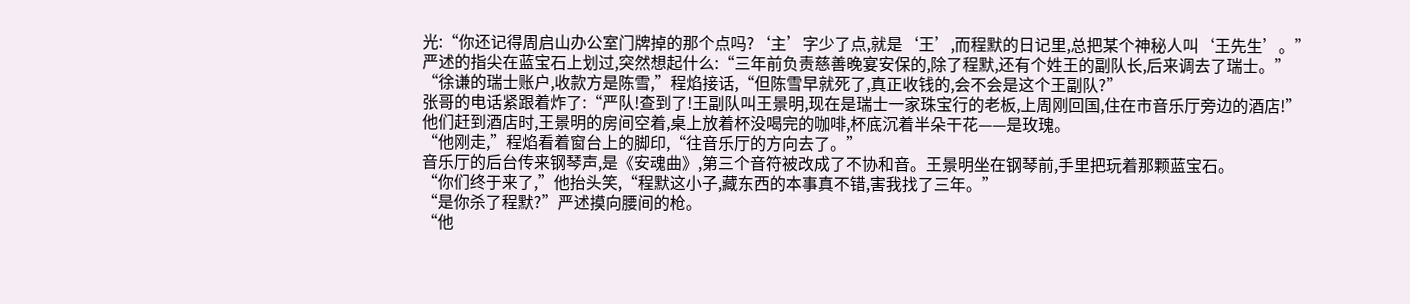光:“你还记得周启山办公室门牌掉的那个点吗?‘主’字少了点,就是‘王’,而程默的日记里,总把某个神秘人叫‘王先生’。”
严述的指尖在蓝宝石上划过,突然想起什么:“三年前负责慈善晚宴安保的,除了程默,还有个姓王的副队长,后来调去了瑞士。”
“徐谦的瑞士账户,收款方是陈雪,”程焰接话,“但陈雪早就死了,真正收钱的,会不会是这个王副队?”
张哥的电话紧跟着炸了:“严队!查到了!王副队叫王景明,现在是瑞士一家珠宝行的老板,上周刚回国,住在市音乐厅旁边的酒店!”
他们赶到酒店时,王景明的房间空着,桌上放着杯没喝完的咖啡,杯底沉着半朵干花——是玫瑰。
“他刚走,”程焰看着窗台上的脚印,“往音乐厅的方向去了。”
音乐厅的后台传来钢琴声,是《安魂曲》,第三个音符被改成了不协和音。王景明坐在钢琴前,手里把玩着那颗蓝宝石。
“你们终于来了,”他抬头笑,“程默这小子,藏东西的本事真不错,害我找了三年。”
“是你杀了程默?”严述摸向腰间的枪。
“他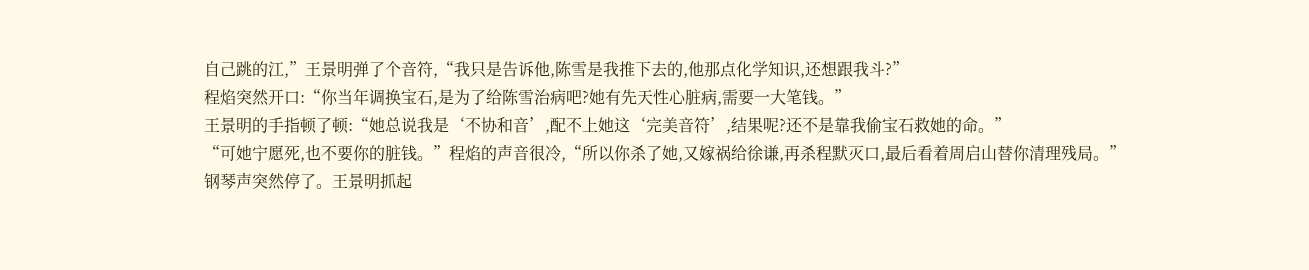自己跳的江,”王景明弹了个音符,“我只是告诉他,陈雪是我推下去的,他那点化学知识,还想跟我斗?”
程焰突然开口:“你当年调换宝石,是为了给陈雪治病吧?她有先天性心脏病,需要一大笔钱。”
王景明的手指顿了顿:“她总说我是‘不协和音’,配不上她这‘完美音符’,结果呢?还不是靠我偷宝石救她的命。”
“可她宁愿死,也不要你的脏钱。”程焰的声音很冷,“所以你杀了她,又嫁祸给徐谦,再杀程默灭口,最后看着周启山替你清理残局。”
钢琴声突然停了。王景明抓起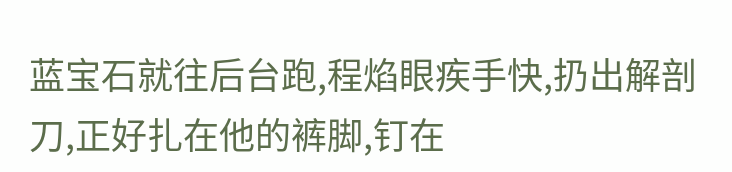蓝宝石就往后台跑,程焰眼疾手快,扔出解剖刀,正好扎在他的裤脚,钉在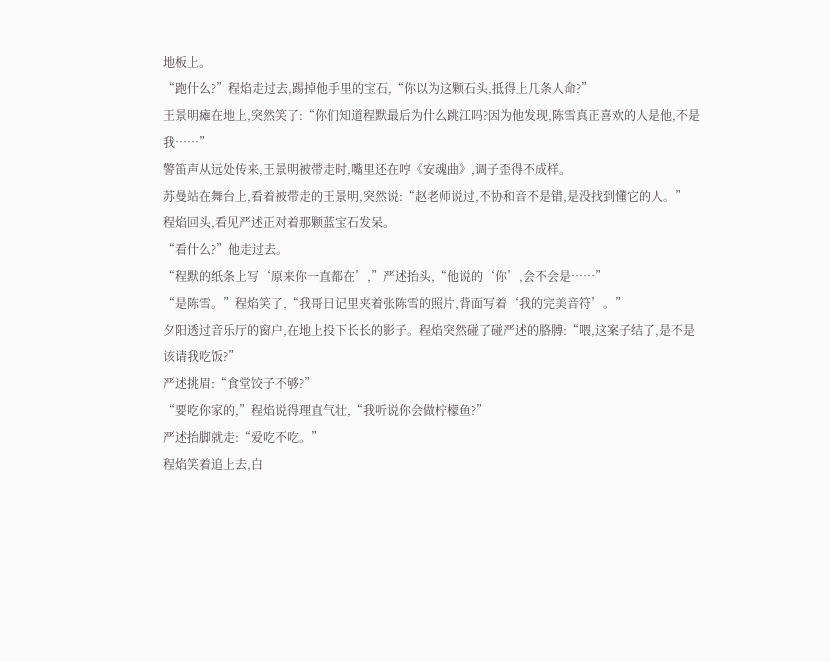地板上。
“跑什么?”程焰走过去,踢掉他手里的宝石,“你以为这颗石头,抵得上几条人命?”
王景明瘫在地上,突然笑了:“你们知道程默最后为什么跳江吗?因为他发现,陈雪真正喜欢的人是他,不是我……”
警笛声从远处传来,王景明被带走时,嘴里还在哼《安魂曲》,调子歪得不成样。
苏曼站在舞台上,看着被带走的王景明,突然说:“赵老师说过,不协和音不是错,是没找到懂它的人。”
程焰回头,看见严述正对着那颗蓝宝石发呆。
“看什么?”他走过去。
“程默的纸条上写‘原来你一直都在’,”严述抬头,“他说的‘你’,会不会是……”
“是陈雪。”程焰笑了,“我哥日记里夹着张陈雪的照片,背面写着‘我的完美音符’。”
夕阳透过音乐厅的窗户,在地上投下长长的影子。程焰突然碰了碰严述的胳膊:“喂,这案子结了,是不是该请我吃饭?”
严述挑眉:“食堂饺子不够?”
“要吃你家的,”程焰说得理直气壮,“我听说你会做柠檬鱼?”
严述抬脚就走:“爱吃不吃。”
程焰笑着追上去,白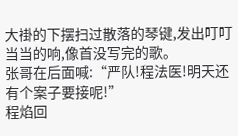大褂的下摆扫过散落的琴键,发出叮叮当当的响,像首没写完的歌。
张哥在后面喊:“严队!程法医!明天还有个案子要接呢!”
程焰回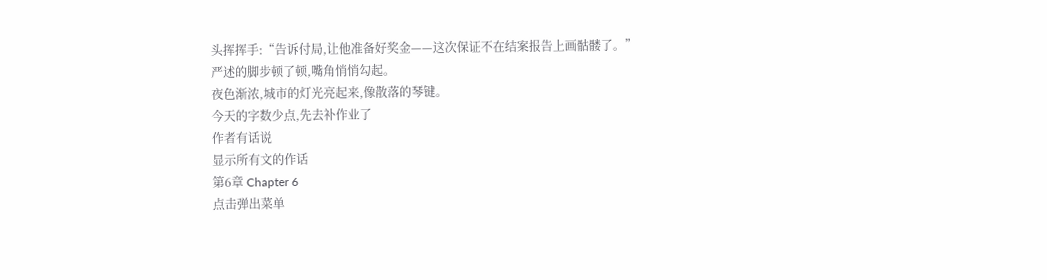头挥挥手:“告诉付局,让他准备好奖金——这次保证不在结案报告上画骷髅了。”
严述的脚步顿了顿,嘴角悄悄勾起。
夜色渐浓,城市的灯光亮起来,像散落的琴键。
今天的字数少点,先去补作业了
作者有话说
显示所有文的作话
第6章 Chapter 6
点击弹出菜单